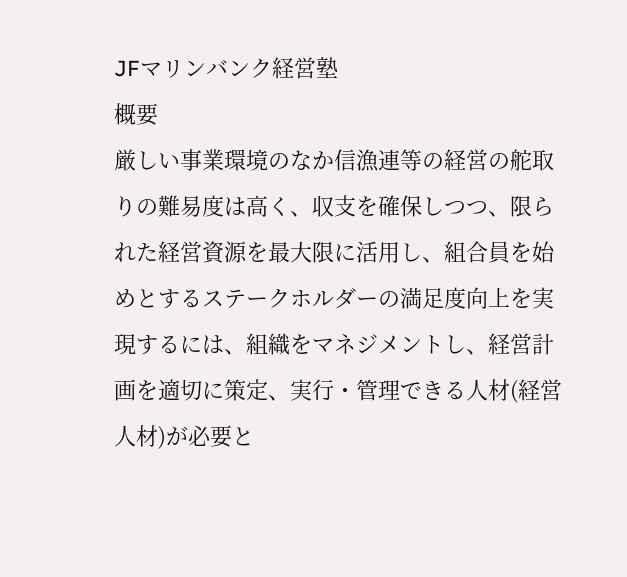JFマリンバンク経営塾
概要
厳しい事業環境のなか信漁連等の経営の舵取りの難易度は高く、収支を確保しつつ、限られた経営資源を最大限に活用し、組合員を始めとするステークホルダーの満足度向上を実現するには、組織をマネジメントし、経営計画を適切に策定、実行・管理できる人材(経営人材)が必要と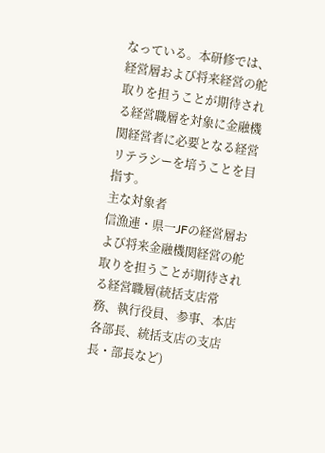なっている。本研修では、経営層および将来経営の舵取りを担うことが期待される経営職層を対象に金融機関経営者に必要となる経営リテラシーを培うことを目指す。
主な対象者
信漁連・県一JFの経営層および将来金融機関経営の舵取りを担うことが期待される経営職層(統括支店常務、執行役員、参事、本店各部長、統括支店の支店長・部長など)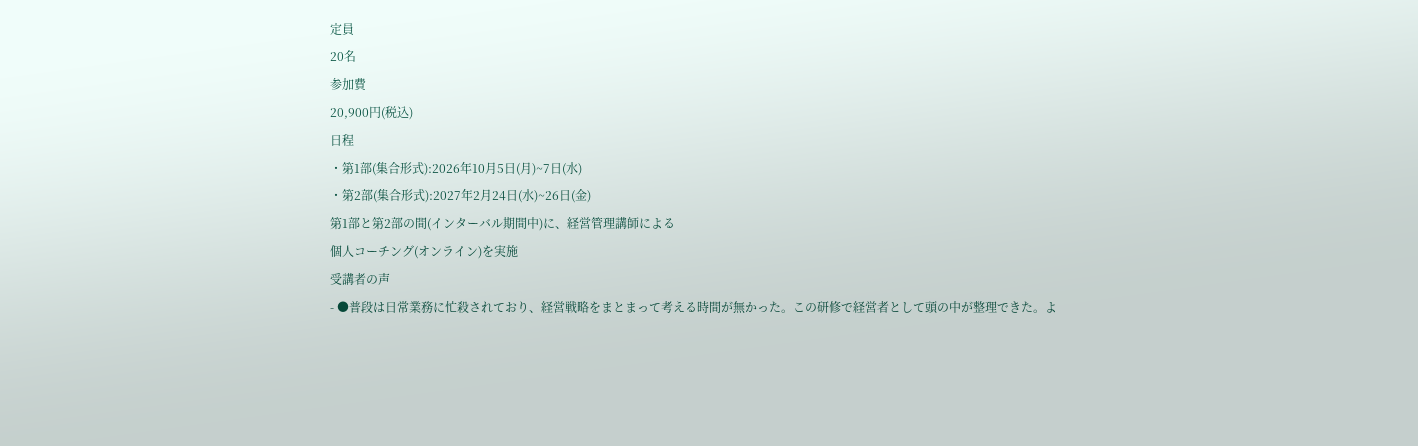定員
20名
参加費
20,900円(税込)
日程
・第1部(集合形式):2026年10月5日(月)~7日(水)
・第2部(集合形式):2027年2月24日(水)~26日(金)
第1部と第2部の間(インターバル期間中)に、経営管理講師による
個人コーチング(オンライン)を実施
受講者の声
- ●普段は日常業務に忙殺されており、経営戦略をまとまって考える時間が無かった。この研修で経営者として頭の中が整理できた。よ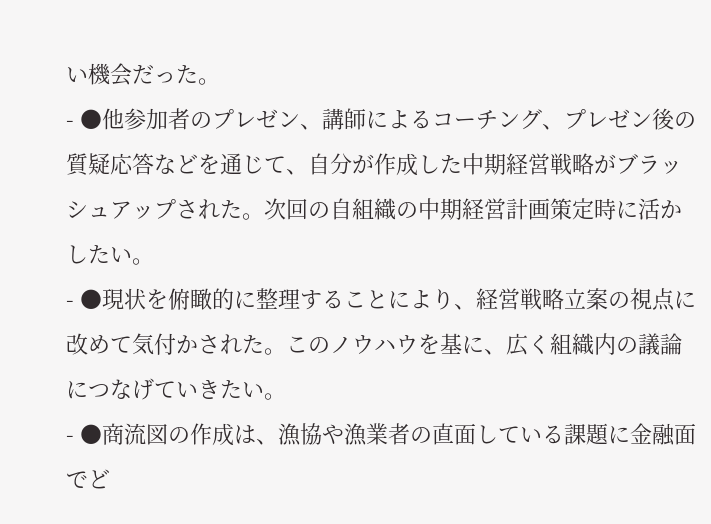い機会だった。
- ●他参加者のプレゼン、講師によるコーチング、プレゼン後の質疑応答などを通じて、自分が作成した中期経営戦略がブラッシュアップされた。次回の自組織の中期経営計画策定時に活かしたい。
- ●現状を俯瞰的に整理することにより、経営戦略立案の視点に改めて気付かされた。このノウハウを基に、広く組織内の議論につなげていきたい。
- ●商流図の作成は、漁協や漁業者の直面している課題に金融面でど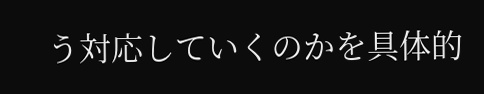う対応していくのかを具体的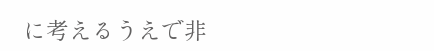に考えるうえで非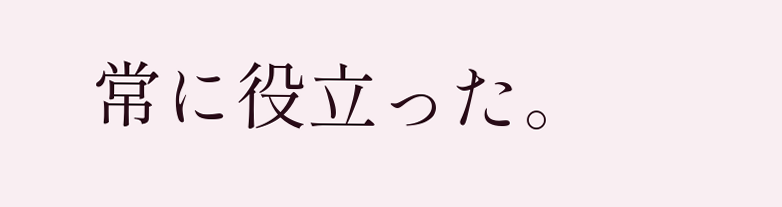常に役立った。